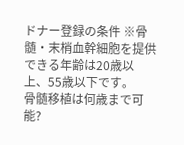ドナー登録の条件 ※骨髄・末梢血幹細胞を提供できる年齢は20歳以上、55歳以下です。
骨髄移植は何歳まで可能?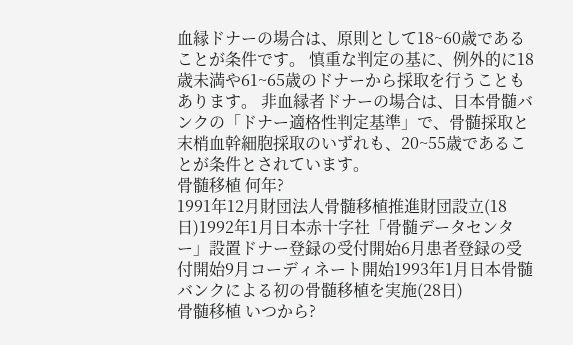血縁ドナーの場合は、原則として18~60歳であることが条件です。 慎重な判定の基に、例外的に18歳未満や61~65歳のドナーから採取を行うこともあります。 非血縁者ドナーの場合は、日本骨髄バンクの「ドナー適格性判定基準」で、骨髄採取と末梢血幹細胞採取のいずれも、20~55歳であることが条件とされています。
骨髄移植 何年?
1991年12月財団法人骨髄移植推進財団設立(18日)1992年1月日本赤十字社「骨髄データセンター」設置ドナー登録の受付開始6月患者登録の受付開始9月コーディネート開始1993年1月日本骨髄バンクによる初の骨髄移植を実施(28日)
骨髄移植 いつから?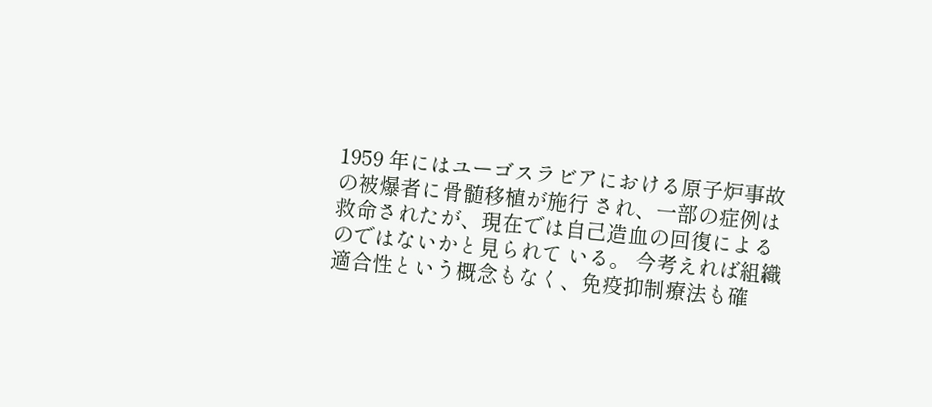1959 年にはユーゴスラビアにおける原子炉事故の被爆者に骨髄移植が施行 され、一部の症例は救命されたが、現在では自己造血の回復によるのではないかと見られて いる。 今考えれば組織適合性という概念もなく、免疫抑制療法も確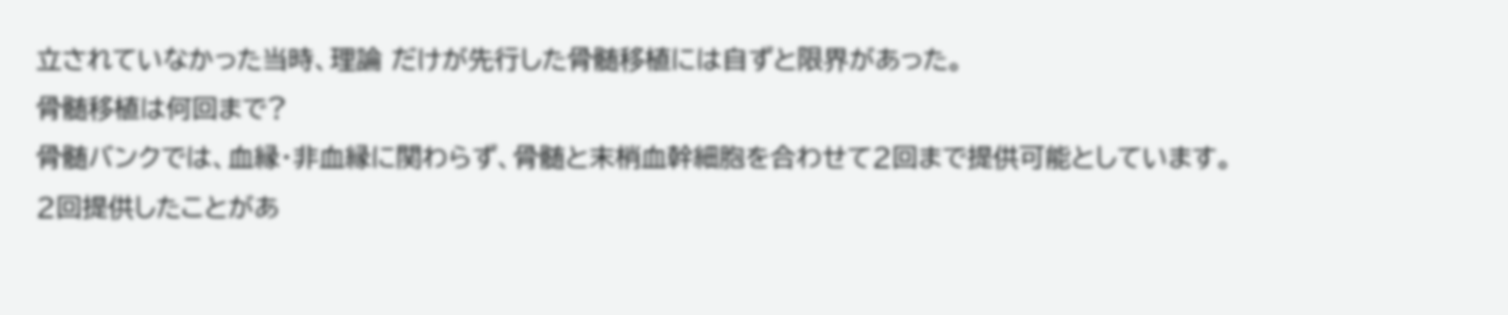立されていなかった当時、理論 だけが先行した骨髄移植には自ずと限界があった。
骨髄移植は何回まで?
骨髄バンクでは、血縁・非血縁に関わらず、骨髄と末梢血幹細胞を合わせて2回まで提供可能としています。 2回提供したことがあ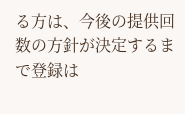る方は、今後の提供回数の方針が決定するまで登録は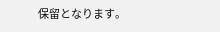保留となります。